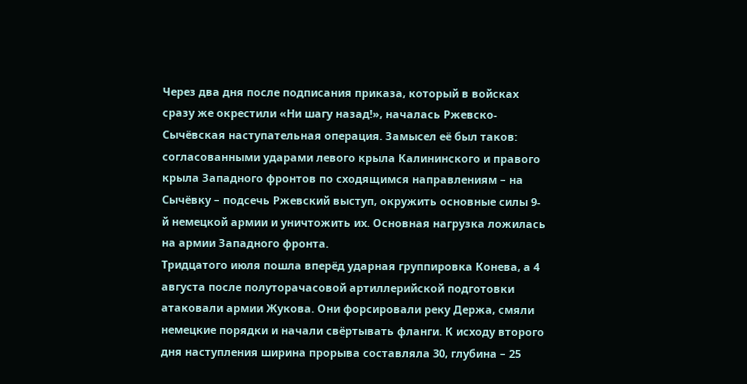Через два дня после подписания приказа, который в войсках сразу же окрестили «Ни шагу назад!», началась Ржевско-Сычёвская наступательная операция. Замысел её был таков: согласованными ударами левого крыла Калининского и правого крыла Западного фронтов по сходящимся направлениям – на Сычёвку – подсечь Ржевский выступ, окружить основные силы 9-й немецкой армии и уничтожить их. Основная нагрузка ложилась на армии Западного фронта.
Тридцатого июля пошла вперёд ударная группировка Конева, а 4 августа после полуторачасовой артиллерийской подготовки атаковали армии Жукова. Они форсировали реку Держа, смяли немецкие порядки и начали свёртывать фланги. К исходу второго дня наступления ширина прорыва составляла 30, глубина – 25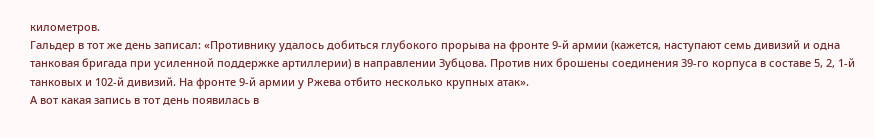километров.
Гальдер в тот же день записал: «Противнику удалось добиться глубокого прорыва на фронте 9-й армии (кажется, наступают семь дивизий и одна танковая бригада при усиленной поддержке артиллерии) в направлении Зубцова. Против них брошены соединения 39-го корпуса в составе 5, 2, 1-й танковых и 102-й дивизий. На фронте 9-й армии у Ржева отбито несколько крупных атак».
А вот какая запись в тот день появилась в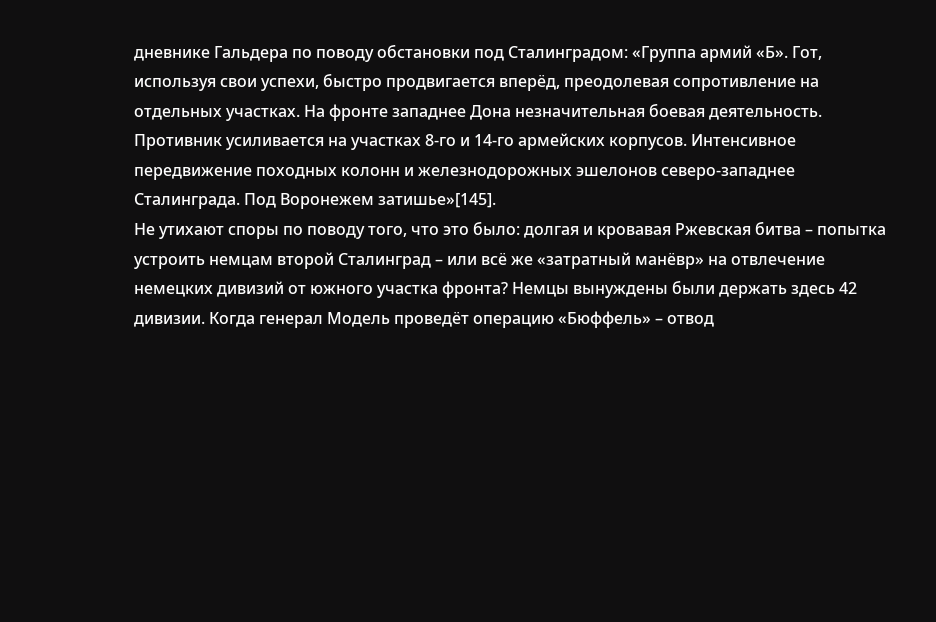дневнике Гальдера по поводу обстановки под Сталинградом: «Группа армий «Б». Гот, используя свои успехи, быстро продвигается вперёд, преодолевая сопротивление на отдельных участках. На фронте западнее Дона незначительная боевая деятельность. Противник усиливается на участках 8-го и 14-го армейских корпусов. Интенсивное передвижение походных колонн и железнодорожных эшелонов северо-западнее Сталинграда. Под Воронежем затишье»[145].
Не утихают споры по поводу того, что это было: долгая и кровавая Ржевская битва – попытка устроить немцам второй Сталинград – или всё же «затратный манёвр» на отвлечение немецких дивизий от южного участка фронта? Немцы вынуждены были держать здесь 42 дивизии. Когда генерал Модель проведёт операцию «Бюффель» – отвод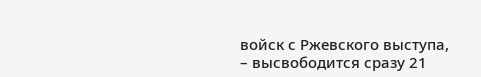войск с Ржевского выступа, – высвободится сразу 21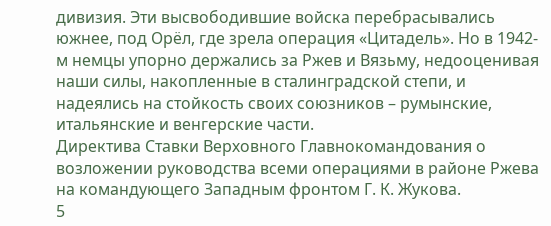дивизия. Эти высвободившие войска перебрасывались южнее, под Орёл, где зрела операция «Цитадель». Но в 1942-м немцы упорно держались за Ржев и Вязьму, недооценивая наши силы, накопленные в сталинградской степи, и надеялись на стойкость своих союзников – румынские, итальянские и венгерские части.
Директива Ставки Верховного Главнокомандования о возложении руководства всеми операциями в районе Ржева на командующего Западным фронтом Г. К. Жукова.
5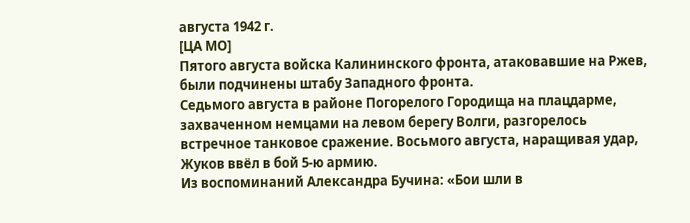августа 1942 г.
[ЦА МО]
Пятого августа войска Калининского фронта, атаковавшие на Ржев, были подчинены штабу Западного фронта.
Седьмого августа в районе Погорелого Городища на плацдарме, захваченном немцами на левом берегу Волги, разгорелось встречное танковое сражение. Восьмого августа, наращивая удар, Жуков ввёл в бой 5-ю армию.
Из воспоминаний Александра Бучина: «Бои шли в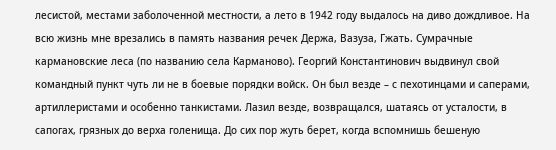лесистой, местами заболоченной местности, а лето в 1942 году выдалось на диво дождливое. На всю жизнь мне врезались в память названия речек Держа, Вазуза, Гжать. Сумрачные кармановские леса (по названию села Карманово). Георгий Константинович выдвинул свой командный пункт чуть ли не в боевые порядки войск. Он был везде – с пехотинцами и саперами, артиллеристами и особенно танкистами. Лазил везде, возвращался, шатаясь от усталости, в сапогах, грязных до верха голенища. До сих пор жуть берет, когда вспомнишь бешеную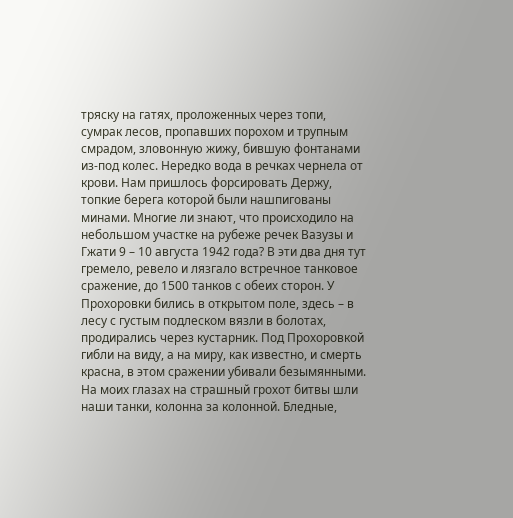тряску на гатях, проложенных через топи, сумрак лесов, пропавших порохом и трупным смрадом, зловонную жижу, бившую фонтанами из-под колес. Нередко вода в речках чернела от крови. Нам пришлось форсировать Держу, топкие берега которой были нашпигованы минами. Многие ли знают, что происходило на небольшом участке на рубеже речек Вазузы и Гжати 9 – 10 августа 1942 года? В эти два дня тут гремело, ревело и лязгало встречное танковое сражение, до 1500 танков с обеих сторон. У Прохоровки бились в открытом поле, здесь – в лесу с густым подлеском вязли в болотах, продирались через кустарник. Под Прохоровкой гибли на виду, а на миру, как известно, и смерть красна, в этом сражении убивали безымянными. На моих глазах на страшный грохот битвы шли наши танки, колонна за колонной. Бледные,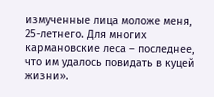измученные лица моложе меня, 25-летнего. Для многих кармановские леса – последнее, что им удалось повидать в куцей жизни».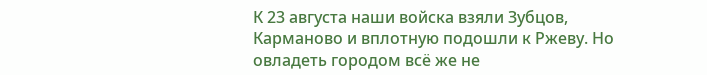К 23 августа наши войска взяли Зубцов, Карманово и вплотную подошли к Ржеву. Но овладеть городом всё же не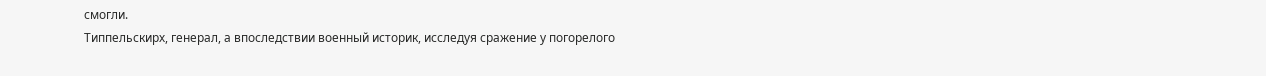смогли.
Типпельскирх, генерал, а впоследствии военный историк, исследуя сражение у погорелого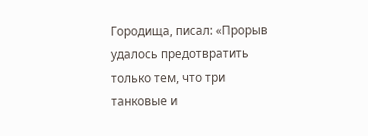Городища, писал: «Прорыв удалось предотвратить только тем, что три танковые и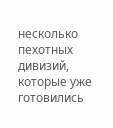несколько пехотных дивизий, которые уже готовились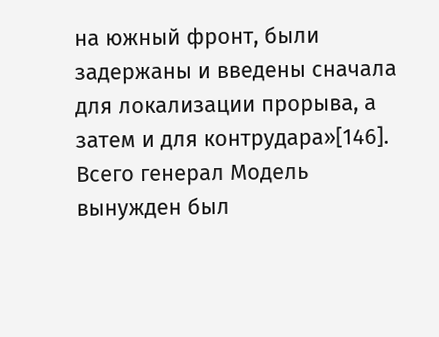на южный фронт, были задержаны и введены сначала для локализации прорыва, а затем и для контрудара»[146].
Всего генерал Модель вынужден был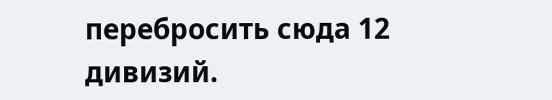перебросить сюда 12 дивизий.